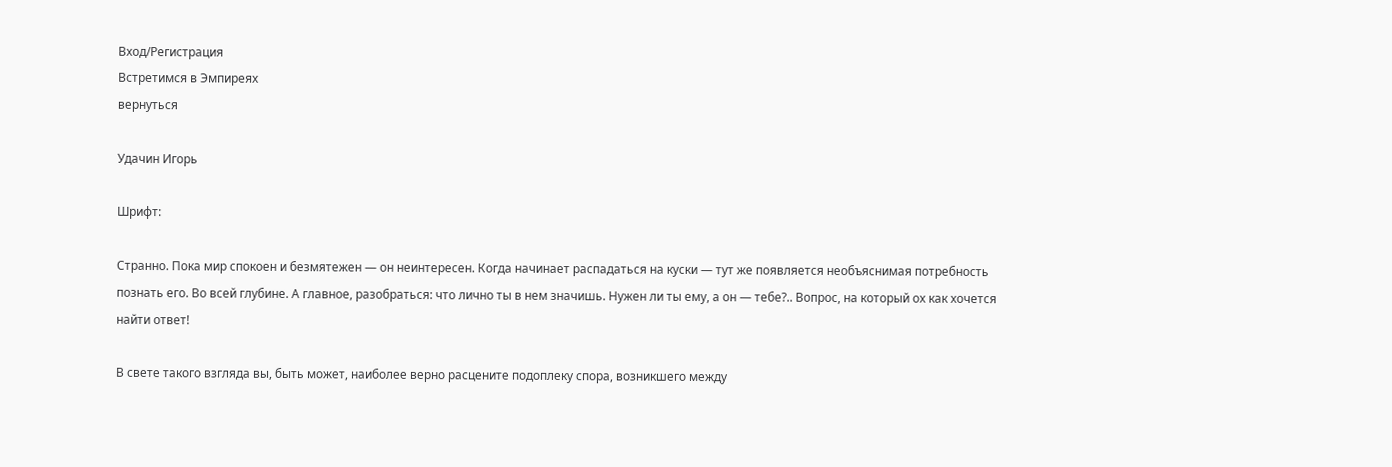Вход/Регистрация
Встретимся в Эмпиреях
вернуться

Удачин Игорь

Шрифт:

Странно. Пока мир спокоен и безмятежен — он неинтересен. Когда начинает распадаться на куски — тут же появляется необъяснимая потребность познать его. Во всей глубине. А главное, разобраться: что лично ты в нем значишь. Нужен ли ты ему, а он — тебе?.. Вопрос, на который ох как хочется найти ответ!

В свете такого взгляда вы, быть может, наиболее верно расцените подоплеку спора, возникшего между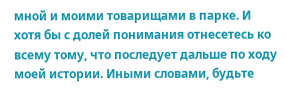мной и моими товарищами в парке. И хотя бы с долей понимания отнесетесь ко всему тому, что последует дальше по ходу моей истории. Иными словами, будьте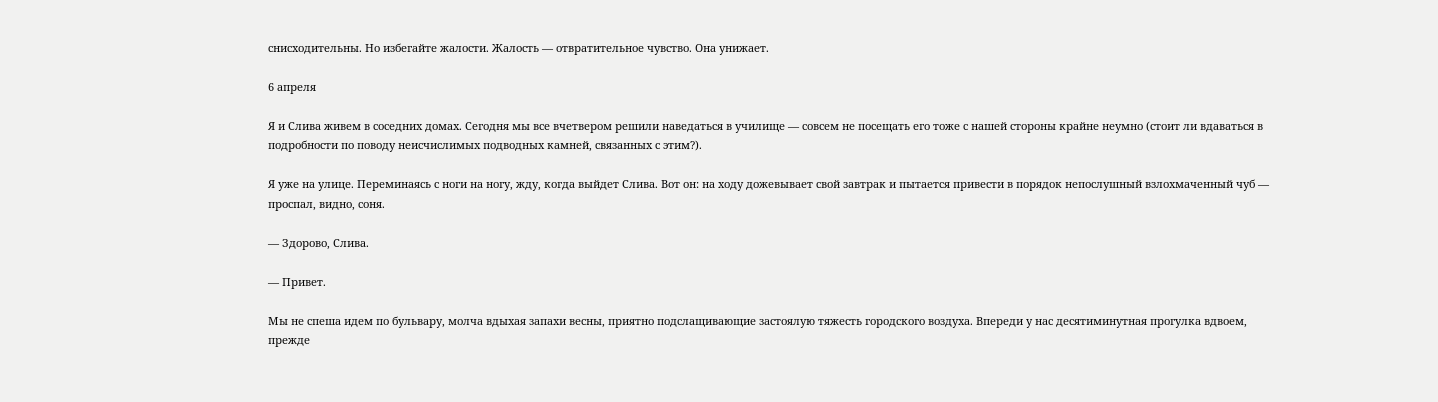снисходительны. Но избегайте жалости. Жалость — отвратительное чувство. Она унижает.

6 апреля

Я и Слива живем в соседних домах. Сегодня мы все вчетвером решили наведаться в училище — совсем не посещать его тоже с нашей стороны крайне неумно (стоит ли вдаваться в подробности по поводу неисчислимых подводных камней, связанных с этим?).

Я уже на улице. Переминаясь с ноги на ногу, жду, когда выйдет Слива. Вот он: на ходу дожевывает свой завтрак и пытается привести в порядок непослушный взлохмаченный чуб — проспал, видно, соня.

— Здорово, Слива.

— Привет.

Мы не спеша идем по бульвару, молча вдыхая запахи весны, приятно подслащивающие застоялую тяжесть городского воздуха. Впереди у нас десятиминутная прогулка вдвоем, прежде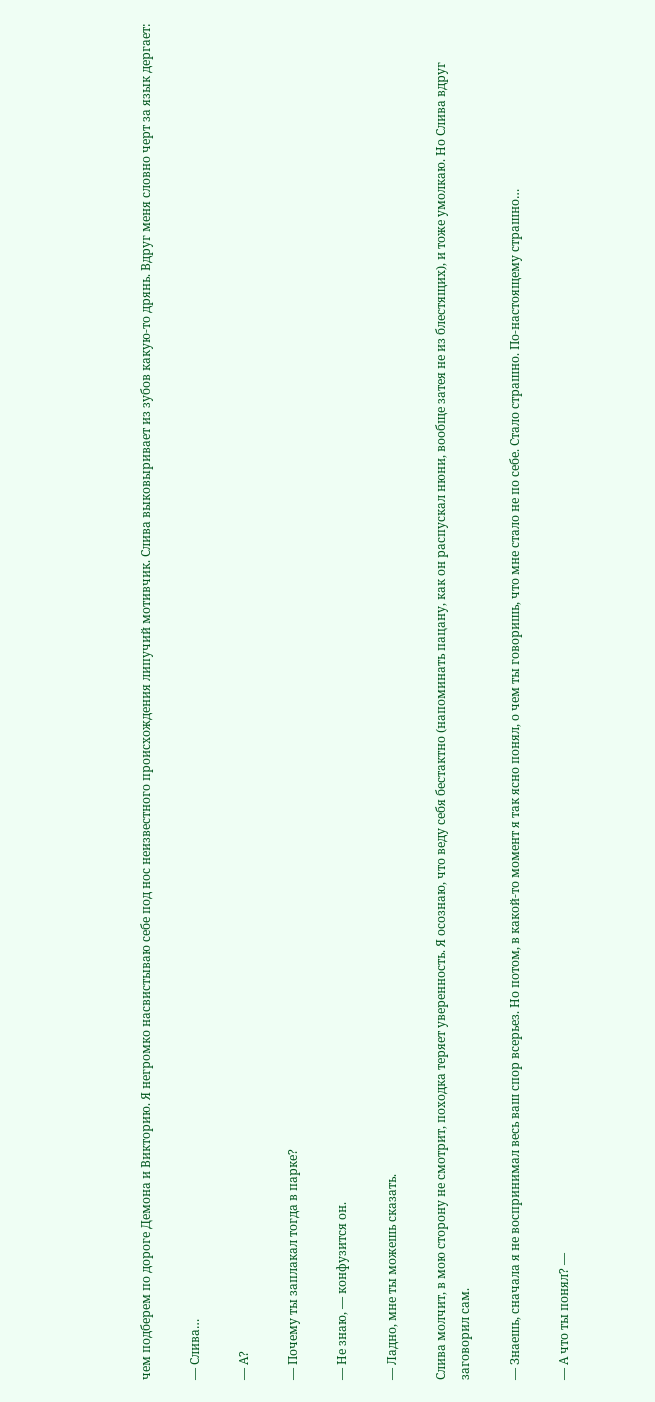чем подберем по дороге Демона и Викторию. Я негромко насвистываю себе под нос неизвестного происхождения липучий мотивчик. Слива выковыривает из зубов какую-то дрянь. Вдруг меня словно черт за язык дергает:

— Слива…

— А?

— Почему ты заплакал тогда в парке?

— Не знаю, — конфузится он.

— Ладно, мне ты можешь сказать.

Слива молчит, в мою сторону не смотрит, походка теряет уверенность. Я осознаю, что веду себя бестактно (напоминать пацану, как он распускал нюни, вообще затея не из блестящих), и тоже умолкаю. Но Слива вдруг заговорил сам.

— Знаешь, сначала я не воспринимал весь ваш спор всерьез. Но потом, в какой-то момент я так ясно понял, о чем ты говоришь, что мне стало не по себе. Стало страшно. По-настоящему страшно…

— А что ты понял? —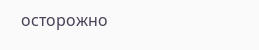осторожно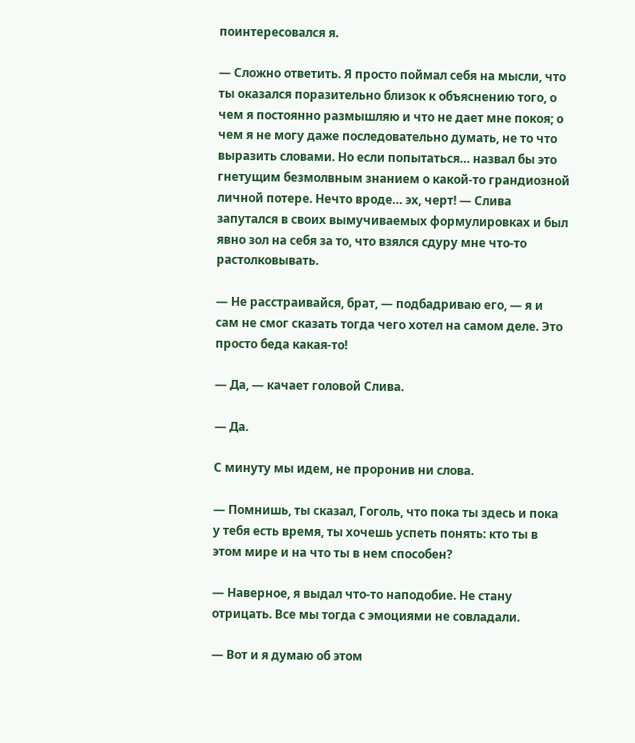поинтересовался я.

— Сложно ответить. Я просто поймал себя на мысли, что ты оказался поразительно близок к объяснению того, о чем я постоянно размышляю и что не дает мне покоя; о чем я не могу даже последовательно думать, не то что выразить словами. Но если попытаться… назвал бы это гнетущим безмолвным знанием о какой-то грандиозной личной потере. Нечто вроде… эх, черт! — Слива запутался в своих вымучиваемых формулировках и был явно зол на себя за то, что взялся сдуру мне что-то растолковывать.

— Не расстраивайся, брат, — подбадриваю его, — я и сам не смог сказать тогда чего хотел на самом деле. Это просто беда какая-то!

— Да, — качает головой Слива.

— Да.

С минуту мы идем, не проронив ни слова.

— Помнишь, ты сказал, Гоголь, что пока ты здесь и пока у тебя есть время, ты хочешь успеть понять: кто ты в этом мире и на что ты в нем способен?

— Наверное, я выдал что-то наподобие. Не стану отрицать. Все мы тогда с эмоциями не совладали.

— Вот и я думаю об этом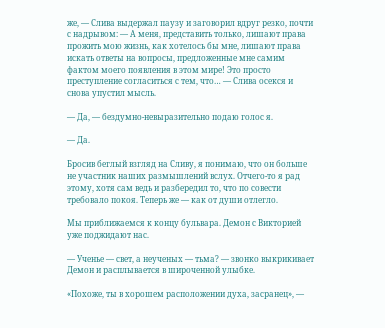же, — Слива выдержал паузу и заговорил вдруг резко, почти с надрывом: — А меня, представить только, лишают права прожить мою жизнь, как хотелось бы мне, лишают права искать ответы на вопросы, предложенные мне самим фактом моего появления в этом мире! Это просто преступление согласиться с тем, что… — Слива осекся и снова упустил мысль.

— Да, — бездумно-невыразительно подаю голос я.

— Да.

Бросив беглый взгляд на Сливу, я понимаю, что он больше не участник наших размышлений вслух. Отчего-то я рад этому, хотя сам ведь и разбередил то, что по совести требовало покоя. Теперь же — как от души отлегло.

Мы приближаемся к концу бульвара. Демон с Викторией уже поджидают нас.

— Ученье — свет, а неученых — тьма? — звонко выкрикивает Демон и расплывается в широченной улыбке.

«Похоже, ты в хорошем расположении духа, засранец», —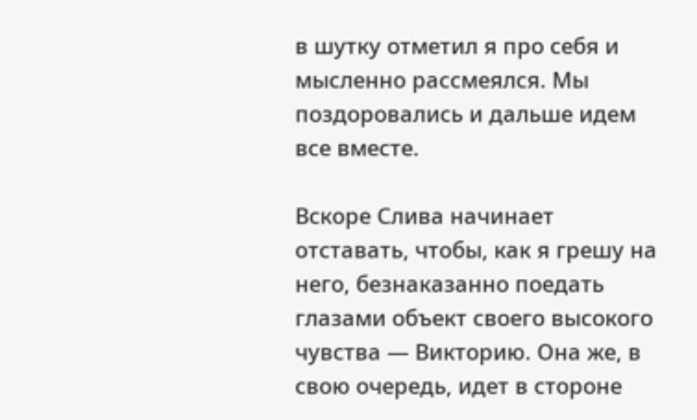в шутку отметил я про себя и мысленно рассмеялся. Мы поздоровались и дальше идем все вместе.

Вскоре Слива начинает отставать, чтобы, как я грешу на него, безнаказанно поедать глазами объект своего высокого чувства — Викторию. Она же, в свою очередь, идет в стороне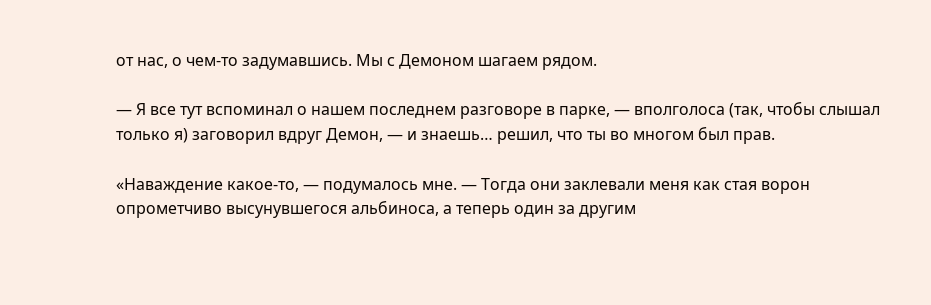от нас, о чем-то задумавшись. Мы с Демоном шагаем рядом.

— Я все тут вспоминал о нашем последнем разговоре в парке, — вполголоса (так, чтобы слышал только я) заговорил вдруг Демон, — и знаешь… решил, что ты во многом был прав.

«Наваждение какое-то, — подумалось мне. — Тогда они заклевали меня как стая ворон опрометчиво высунувшегося альбиноса, а теперь один за другим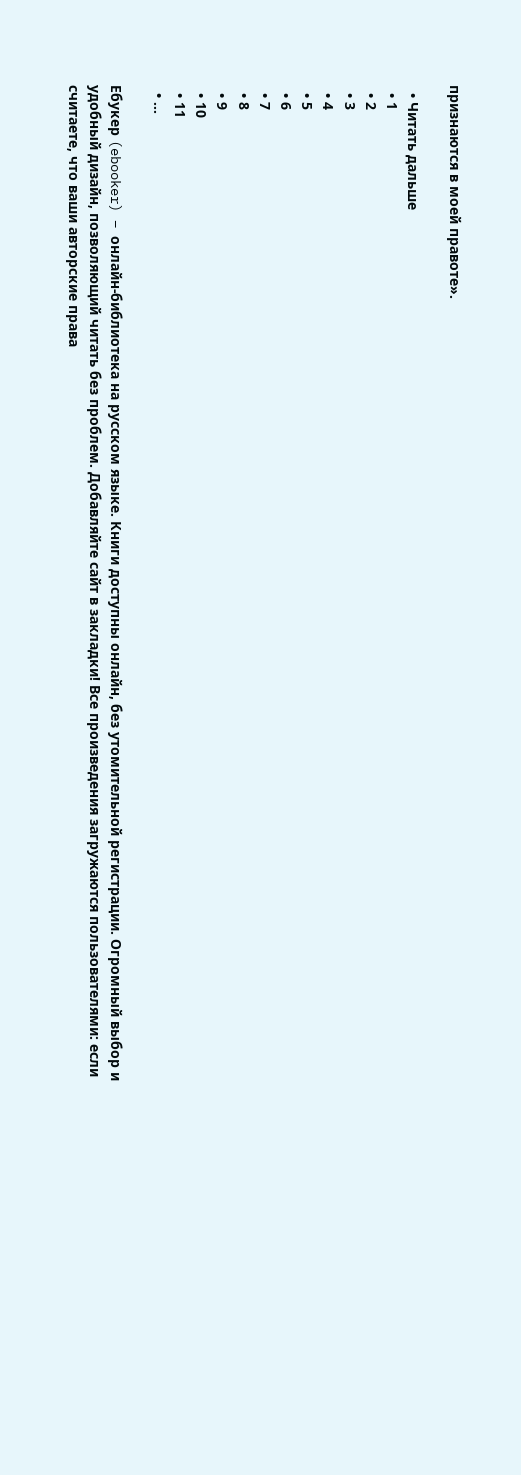признаются в моей правоте».

  • Читать дальше
  • 1
  • 2
  • 3
  • 4
  • 5
  • 6
  • 7
  • 8
  • 9
  • 10
  • 11
  • ...

Ебукер (ebooker) – онлайн-библиотека на русском языке. Книги доступны онлайн, без утомительной регистрации. Огромный выбор и удобный дизайн, позволяющий читать без проблем. Добавляйте сайт в закладки! Все произведения загружаются пользователями: если считаете, что ваши авторские права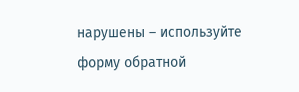нарушены – используйте форму обратной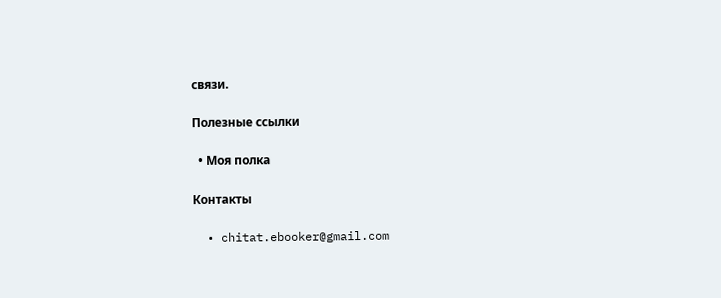связи.

Полезные ссылки

  • Моя полка

Контакты

  • chitat.ebooker@gmail.com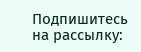Подпишитесь на рассылку: